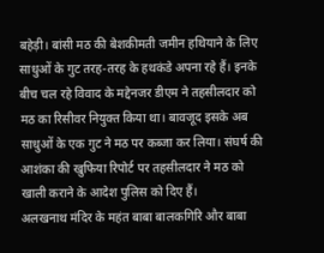बहेड़ी। बांसी मठ की बेशकीमती जमीन हथियाने के लिए साधुओं के गुट तरह-तरह के हथकंडे अपना रहे हैं। इनके बीच चल रहे विवाद के मद्देनजर डीएम ने तहसीलदार को मठ का रिसीवर नियुक्त किया था। बावजूद इसके अब साधुओं के एक गुट ने मठ पर कब्जा कर लिया। संघर्ष की आशंका की खुफिया रिपोर्ट पर तहसीलदार ने मठ को खाली कराने के आदेश पुलिस को दिए हैं।
अलखनाथ मंदिर के महंत बाबा बालकगिरि और बाबा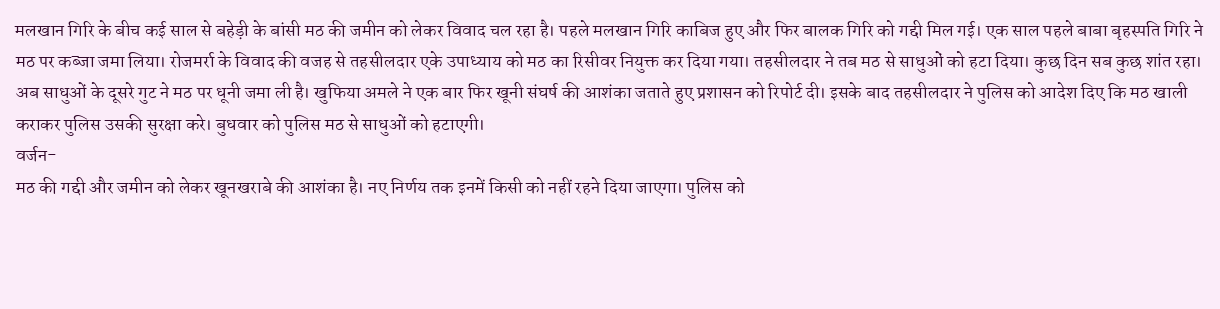मलखान गिरि के बीच कई साल से बहेड़ी के बांसी मठ की जमीन को लेकर विवाद चल रहा है। पहले मलखान गिरि काबिज हुए और फिर बालक गिरि को गद्दी मिल गई। एक साल पहले बाबा बृहस्पति गिरि ने मठ पर कब्जा जमा लिया। रोजमर्रा के विवाद की वजह से तहसीलदार एके उपाध्याय को मठ का रिसीवर नियुक्त कर दिया गया। तहसीलदार ने तब मठ से साधुओं को हटा दिया। कुछ दिन सब कुछ शांत रहा। अब साधुओं के दूसरे गुट ने मठ पर धूनी जमा ली है। खुफिया अमले ने एक बार फिर खूनी संघर्ष की आशंका जताते हुए प्रशासन को रिपोर्ट दी। इसके बाद तहसीलदार ने पुलिस को आदेश दिए कि मठ खाली कराकर पुलिस उसकी सुरक्षा करे। बुधवार को पुलिस मठ से साधुओं को हटाएगी।
वर्जन-
मठ की गद्दी और जमीन को लेकर खूनखराबे की आशंका है। नए निर्णय तक इनमें किसी को नहीं रहने दिया जाएगा। पुलिस को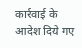कार्रवाई के आदेश दिये गए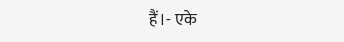हैं।- एके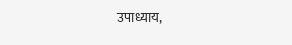उपाध्याय,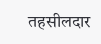तहसीलदार